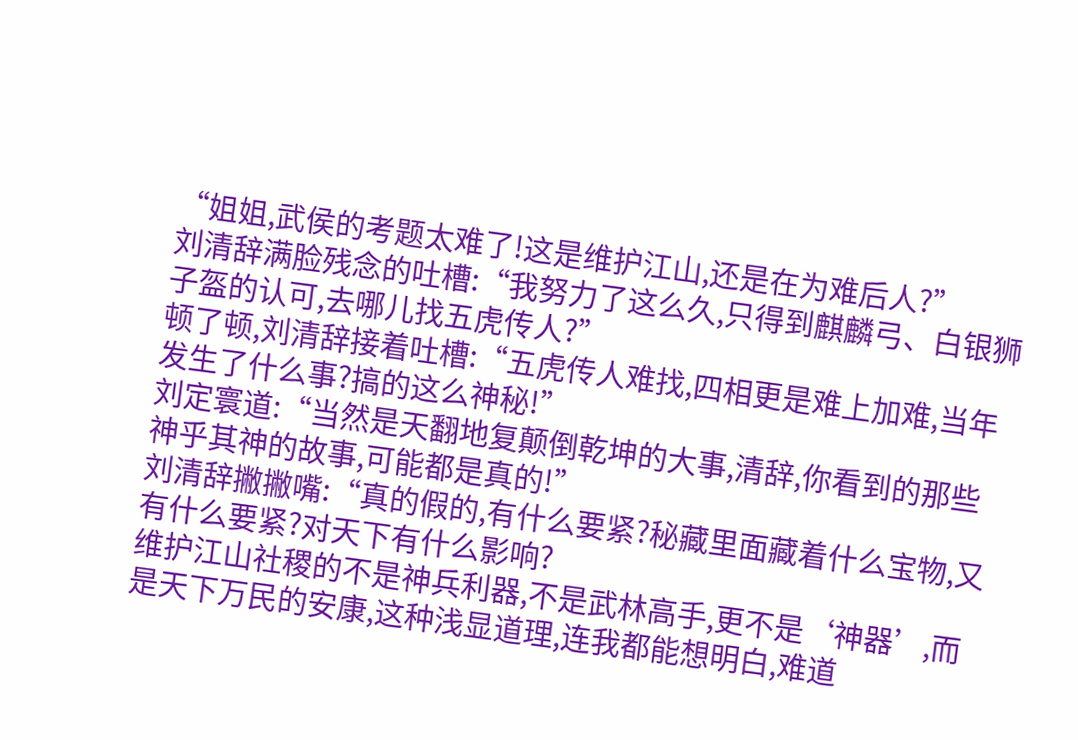“姐姐,武侯的考题太难了!这是维护江山,还是在为难后人?”
刘清辞满脸残念的吐槽:“我努力了这么久,只得到麒麟弓、白银狮子盔的认可,去哪儿找五虎传人?”
顿了顿,刘清辞接着吐槽:“五虎传人难找,四相更是难上加难,当年发生了什么事?搞的这么神秘!”
刘定寰道:“当然是天翻地复颠倒乾坤的大事,清辞,你看到的那些神乎其神的故事,可能都是真的!”
刘清辞撇撇嘴:“真的假的,有什么要紧?秘藏里面藏着什么宝物,又有什么要紧?对天下有什么影响?
维护江山社稷的不是神兵利器,不是武林高手,更不是‘神器’,而是天下万民的安康,这种浅显道理,连我都能想明白,难道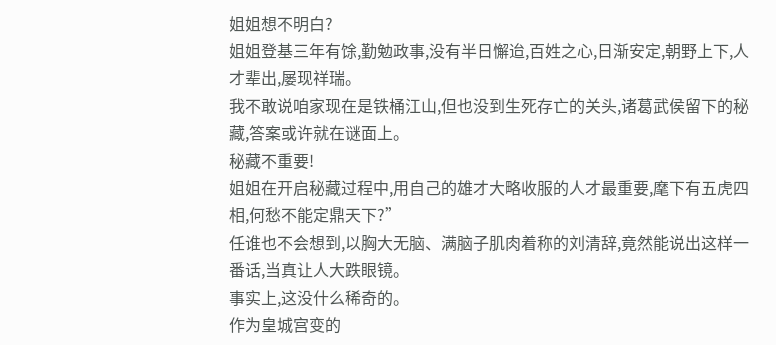姐姐想不明白?
姐姐登基三年有馀,勤勉政事,没有半日懈迨,百姓之心,日渐安定,朝野上下,人才辈出,屡现祥瑞。
我不敢说咱家现在是铁桶江山,但也没到生死存亡的关头,诸葛武侯留下的秘藏,答案或许就在谜面上。
秘藏不重要!
姐姐在开启秘藏过程中,用自己的雄才大略收服的人才最重要,麾下有五虎四相,何愁不能定鼎天下?”
任谁也不会想到,以胸大无脑、满脑子肌肉着称的刘清辞,竟然能说出这样一番话,当真让人大跌眼镜。
事实上,这没什么稀奇的。
作为皇城宫变的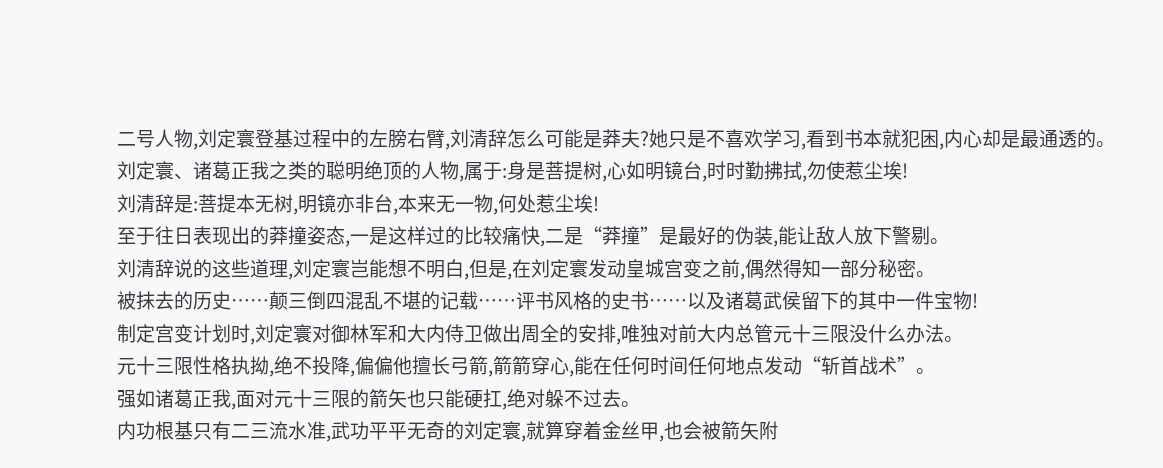二号人物,刘定寰登基过程中的左膀右臂,刘清辞怎么可能是莽夫?她只是不喜欢学习,看到书本就犯困,内心却是最通透的。
刘定寰、诸葛正我之类的聪明绝顶的人物,属于:身是菩提树,心如明镜台,时时勤拂拭,勿使惹尘埃!
刘清辞是:菩提本无树,明镜亦非台,本来无一物,何处惹尘埃!
至于往日表现出的莽撞姿态,一是这样过的比较痛快,二是“莽撞”是最好的伪装,能让敌人放下警剔。
刘清辞说的这些道理,刘定寰岂能想不明白,但是,在刘定寰发动皇城宫变之前,偶然得知一部分秘密。
被抹去的历史……颠三倒四混乱不堪的记载……评书风格的史书……以及诸葛武侯留下的其中一件宝物!
制定宫变计划时,刘定寰对御林军和大内侍卫做出周全的安排,唯独对前大内总管元十三限没什么办法。
元十三限性格执拗,绝不投降,偏偏他擅长弓箭,箭箭穿心,能在任何时间任何地点发动“斩首战术”。
强如诸葛正我,面对元十三限的箭矢也只能硬扛,绝对躲不过去。
内功根基只有二三流水准,武功平平无奇的刘定寰,就算穿着金丝甲,也会被箭矢附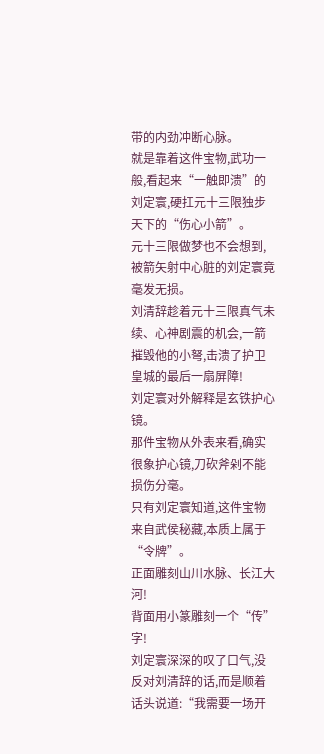带的内劲冲断心脉。
就是靠着这件宝物,武功一般,看起来“一触即溃”的刘定寰,硬扛元十三限独步天下的“伤心小箭”。
元十三限做梦也不会想到,被箭矢射中心脏的刘定寰竟毫发无损。
刘清辞趁着元十三限真气未续、心神剧震的机会,一箭摧毁他的小弩,击溃了护卫皇城的最后一扇屏障!
刘定寰对外解释是玄铁护心镜。
那件宝物从外表来看,确实很象护心镜,刀砍斧剁不能损伤分毫。
只有刘定寰知道,这件宝物来自武侯秘藏,本质上属于“令牌”。
正面雕刻山川水脉、长江大河!
背面用小篆雕刻一个“传”字!
刘定寰深深的叹了口气,没反对刘清辞的话,而是顺着话头说道:“我需要一场开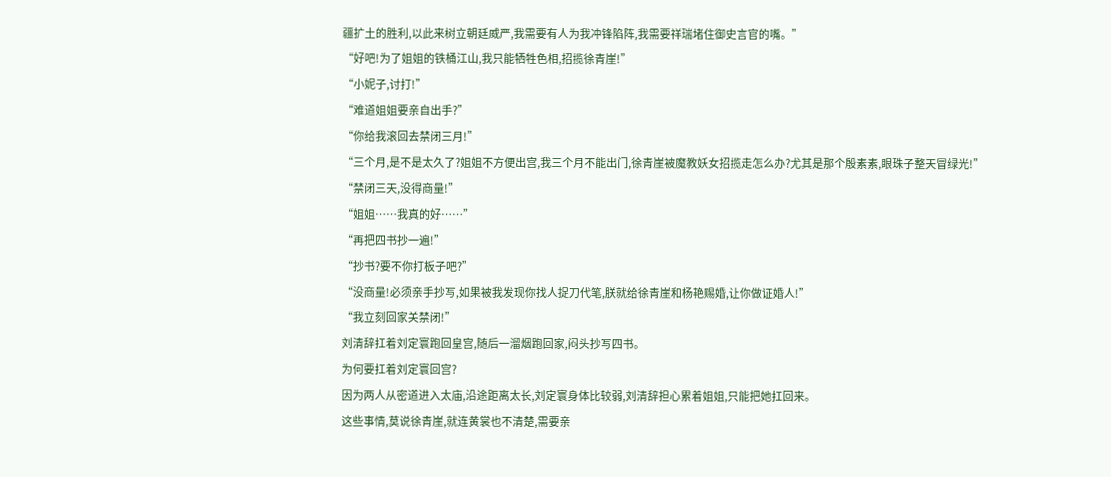疆扩土的胜利,以此来树立朝廷威严,我需要有人为我冲锋陷阵,我需要祥瑞堵住御史言官的嘴。”
“好吧!为了姐姐的铁桶江山,我只能牺牲色相,招揽徐青崖!”
“小妮子,讨打!”
“难道姐姐要亲自出手?”
“你给我滚回去禁闭三月!”
“三个月,是不是太久了?姐姐不方便出宫,我三个月不能出门,徐青崖被魔教妖女招揽走怎么办?尤其是那个殷素素,眼珠子整天冒绿光!”
“禁闭三天,没得商量!”
“姐姐……我真的好……”
“再把四书抄一遍!”
“抄书?要不你打板子吧?”
“没商量!必须亲手抄写,如果被我发现你找人捉刀代笔,朕就给徐青崖和杨艳赐婚,让你做证婚人!”
“我立刻回家关禁闭!”
刘清辞扛着刘定寰跑回皇宫,随后一溜烟跑回家,闷头抄写四书。
为何要扛着刘定寰回宫?
因为两人从密道进入太庙,沿途距离太长,刘定寰身体比较弱,刘清辞担心累着姐姐,只能把她扛回来。
这些事情,莫说徐青崖,就连黄裳也不清楚,需要亲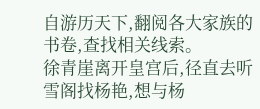自游历天下,翻阅各大家族的书卷,查找相关线索。
徐青崖离开皇宫后,径直去听雪阁找杨艳,想与杨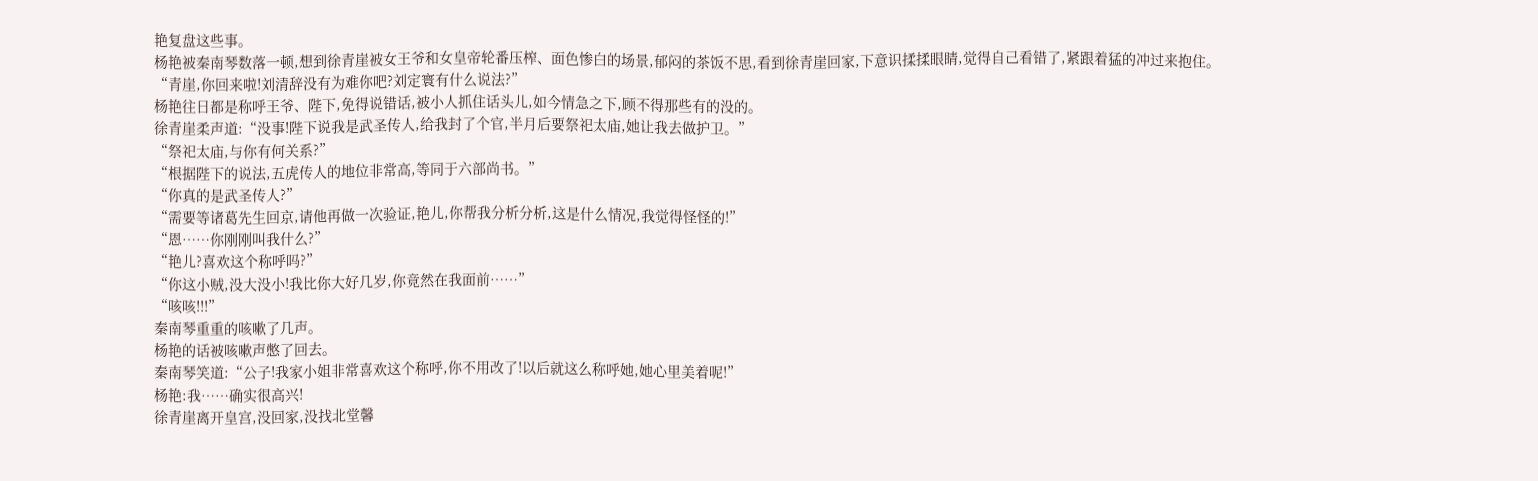艳复盘这些事。
杨艳被秦南琴数落一顿,想到徐青崖被女王爷和女皇帝轮番压榨、面色惨白的场景,郁闷的茶饭不思,看到徐青崖回家,下意识揉揉眼睛,觉得自己看错了,紧跟着猛的冲过来抱住。
“青崖,你回来啦!刘清辞没有为难你吧?刘定寰有什么说法?”
杨艳往日都是称呼王爷、陛下,免得说错话,被小人抓住话头儿,如今情急之下,顾不得那些有的没的。
徐青崖柔声道:“没事!陛下说我是武圣传人,给我封了个官,半月后要祭祀太庙,她让我去做护卫。”
“祭祀太庙,与你有何关系?”
“根据陛下的说法,五虎传人的地位非常高,等同于六部尚书。”
“你真的是武圣传人?”
“需要等诸葛先生回京,请他再做一次验证,艳儿,你帮我分析分析,这是什么情况,我觉得怪怪的!”
“恩……你刚刚叫我什么?”
“艳儿?喜欢这个称呼吗?”
“你这小贼,没大没小!我比你大好几岁,你竟然在我面前……”
“咳咳!!!”
秦南琴重重的咳嗽了几声。
杨艳的话被咳嗽声憋了回去。
秦南琴笑道:“公子!我家小姐非常喜欢这个称呼,你不用改了!以后就这么称呼她,她心里美着呢!”
杨艳:我……确实很高兴!
徐青崖离开皇宫,没回家,没找北堂馨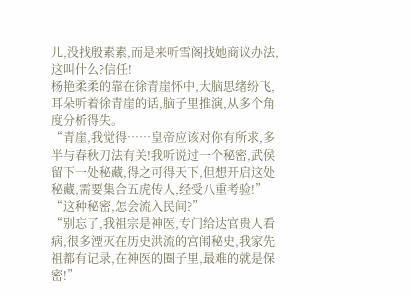儿,没找殷素素,而是来听雪阁找她商议办法,这叫什么?信任!
杨艳柔柔的靠在徐青崖怀中,大脑思绪纷飞,耳朵听着徐青崖的话,脑子里推演,从多个角度分析得失。
“青崖,我觉得……皇帝应该对你有所求,多半与春秋刀法有关!我听说过一个秘密,武侯留下一处秘藏,得之可得天下,但想开启这处秘藏,需要集合五虎传人,经受八重考验!”
“这种秘密,怎会流入民间?”
“别忘了,我祖宗是神医,专门给达官贵人看病,很多湮灭在历史洪流的宫闱秘史,我家先祖都有记录,在神医的圈子里,最难的就是保密!”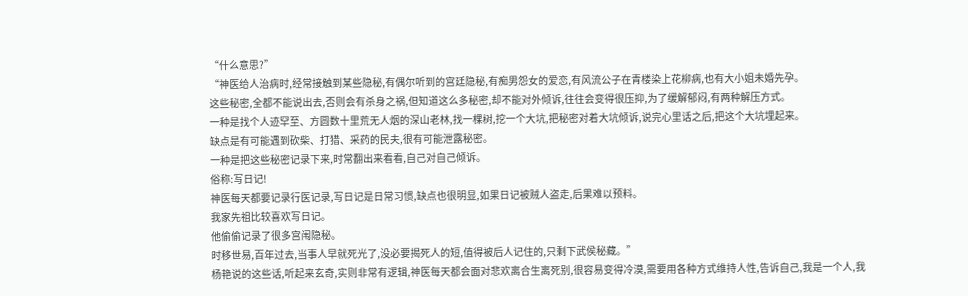“什么意思?”
“神医给人治病时,经常接触到某些隐秘,有偶尔听到的宫廷隐秘,有痴男怨女的爱恋,有风流公子在青楼染上花柳病,也有大小姐未婚先孕。
这些秘密,全都不能说出去,否则会有杀身之祸,但知道这么多秘密,却不能对外倾诉,往往会变得很压抑,为了缓解郁闷,有两种解压方式。
一种是找个人迹罕至、方圆数十里荒无人烟的深山老林,找一棵树,挖一个大坑,把秘密对着大坑倾诉,说完心里话之后,把这个大坑埋起来。
缺点是有可能遇到砍柴、打猎、采药的民夫,很有可能泄露秘密。
一种是把这些秘密记录下来,时常翻出来看看,自己对自己倾诉。
俗称:写日记!
神医每天都要记录行医记录,写日记是日常习惯,缺点也很明显,如果日记被贼人盗走,后果难以预料。
我家先祖比较喜欢写日记。
他偷偷记录了很多宫闱隐秘。
时移世易,百年过去,当事人早就死光了,没必要揭死人的短,值得被后人记住的,只剩下武侯秘藏。”
杨艳说的这些话,听起来玄奇,实则非常有逻辑,神医每天都会面对悲欢离合生离死别,很容易变得冷漠,需要用各种方式维持人性,告诉自己,我是一个人,我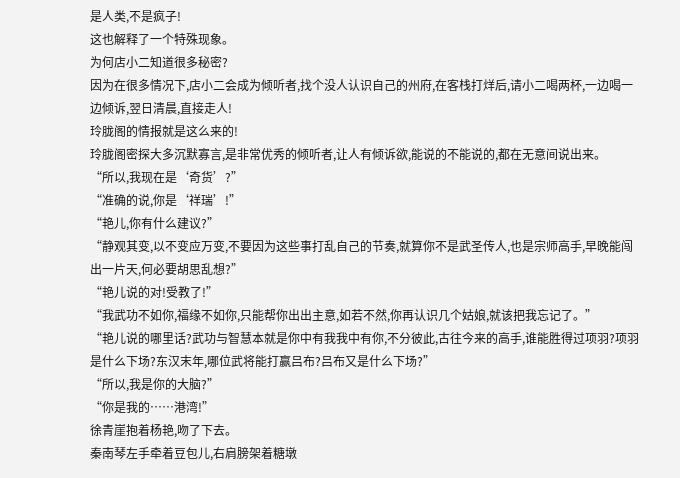是人类,不是疯子!
这也解释了一个特殊现象。
为何店小二知道很多秘密?
因为在很多情况下,店小二会成为倾听者,找个没人认识自己的州府,在客栈打烊后,请小二喝两杯,一边喝一边倾诉,翌日清晨,直接走人!
玲胧阁的情报就是这么来的!
玲胧阁密探大多沉默寡言,是非常优秀的倾听者,让人有倾诉欲,能说的不能说的,都在无意间说出来。
“所以,我现在是‘奇货’?”
“准确的说,你是‘祥瑞’!”
“艳儿,你有什么建议?”
“静观其变,以不变应万变,不要因为这些事打乱自己的节奏,就算你不是武圣传人,也是宗师高手,早晚能闯出一片天,何必要胡思乱想?”
“艳儿说的对!受教了!”
“我武功不如你,福缘不如你,只能帮你出出主意,如若不然,你再认识几个姑娘,就该把我忘记了。”
“艳儿说的哪里话?武功与智慧本就是你中有我我中有你,不分彼此,古往今来的高手,谁能胜得过项羽?项羽是什么下场?东汉末年,哪位武将能打赢吕布?吕布又是什么下场?”
“所以,我是你的大脑?”
“你是我的……港湾!”
徐青崖抱着杨艳,吻了下去。
秦南琴左手牵着豆包儿,右肩膀架着糖墩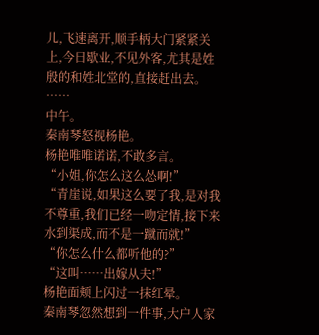儿,飞速离开,顺手柄大门紧紧关上,今日歇业,不见外客,尤其是姓殷的和姓北堂的,直接赶出去。
……
中午。
秦南琴怒视杨艳。
杨艳唯唯诺诺,不敢多言。
“小姐,你怎么这么怂啊!”
“青崖说,如果这么要了我,是对我不尊重,我们已经一吻定情,接下来水到渠成,而不是一蹴而就!”
“你怎么什么都听他的?”
“这叫……出嫁从夫!”
杨艳面颊上闪过一抹红晕。
秦南琴忽然想到一件事,大户人家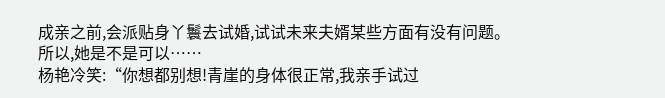成亲之前,会派贴身丫鬟去试婚,试试未来夫婿某些方面有没有问题。
所以,她是不是可以……
杨艳冷笑:“你想都别想!青崖的身体很正常,我亲手试过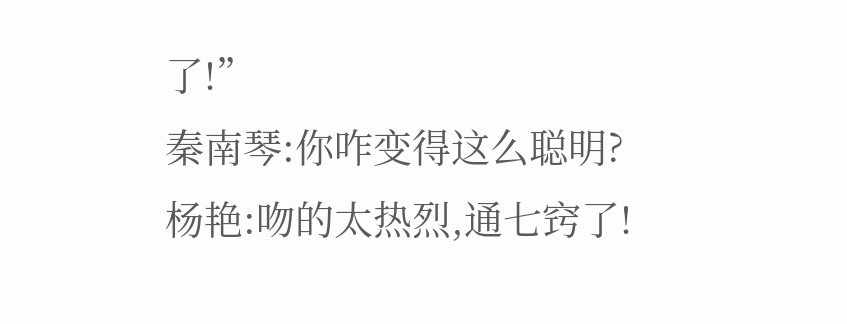了!”
秦南琴:你咋变得这么聪明?
杨艳:吻的太热烈,通七窍了!